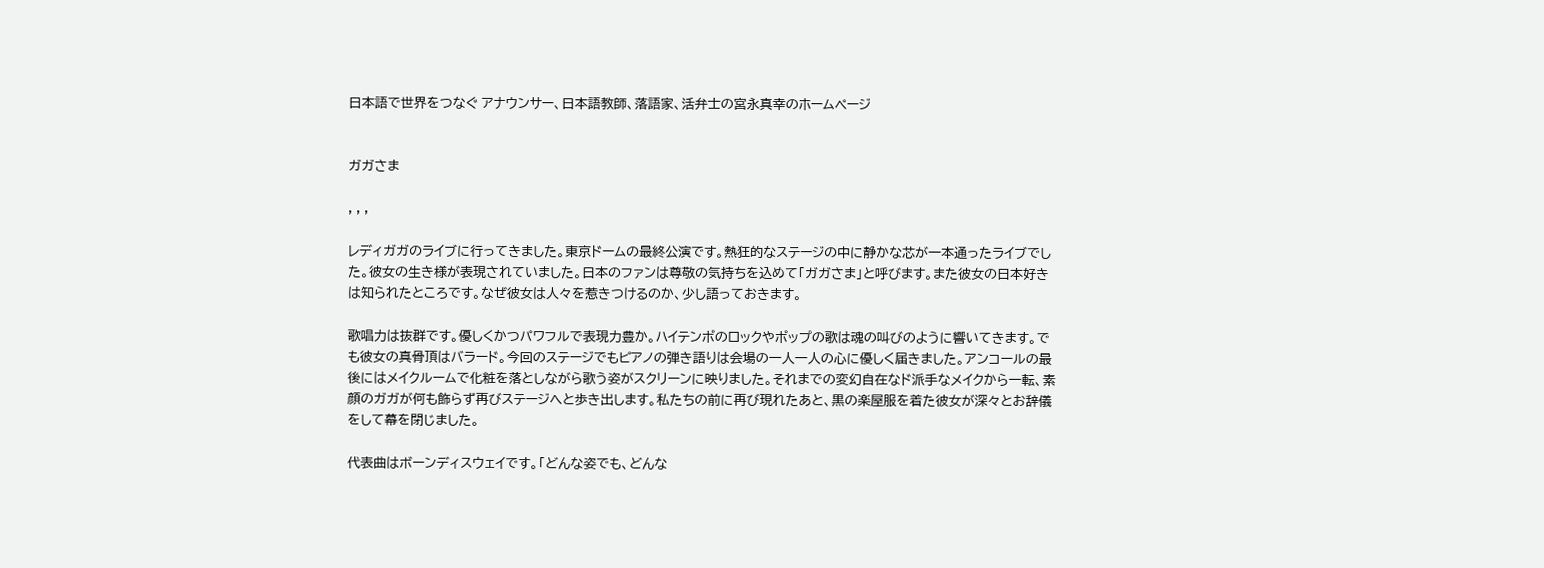日本語で世界をつなぐ アナウンサー、日本語教師、落語家、活弁士の宮永真幸のホームページ


ガガさま

, , ,

レディガガのライブに行ってきました。東京ドームの最終公演です。熱狂的なステージの中に静かな芯が一本通ったライブでした。彼女の生き様が表現されていました。日本のファンは尊敬の気持ちを込めて「ガガさま」と呼びます。また彼女の日本好きは知られたところです。なぜ彼女は人々を惹きつけるのか、少し語っておきます。

歌唱力は抜群です。優しくかつパワフルで表現力豊か。ハイテンポのロックやポップの歌は魂の叫びのように響いてきます。でも彼女の真骨頂はバラード。今回のステージでもピアノの弾き語りは会場の一人一人の心に優しく届きました。アンコールの最後にはメイクルームで化粧を落としながら歌う姿がスクリーンに映りました。それまでの変幻自在なド派手なメイクから一転、素顔のガガが何も飾らず再びステージへと歩き出します。私たちの前に再び現れたあと、黒の楽屋服を着た彼女が深々とお辞儀をして幕を閉じました。

代表曲はボーンディスウェイです。「どんな姿でも、どんな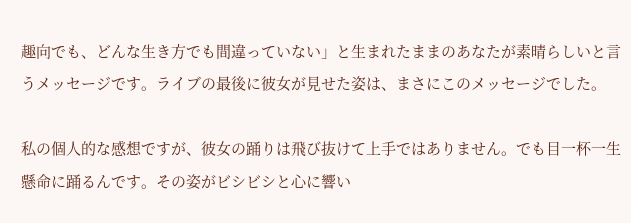趣向でも、どんな生き方でも間違っていない」と生まれたままのあなたが素晴らしいと言うメッセージです。ライブの最後に彼女が見せた姿は、まさにこのメッセージでした。

私の個人的な感想ですが、彼女の踊りは飛び抜けて上手ではありません。でも目一杯一生懸命に踊るんです。その姿がビシビシと心に響い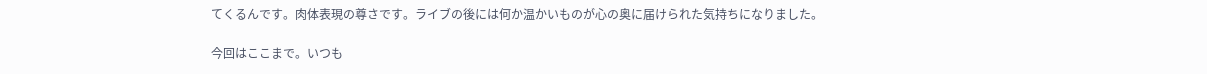てくるんです。肉体表現の尊さです。ライブの後には何か温かいものが心の奥に届けられた気持ちになりました。

今回はここまで。いつも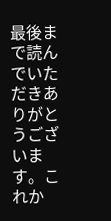最後まで読んでいただきありがとうございます。これか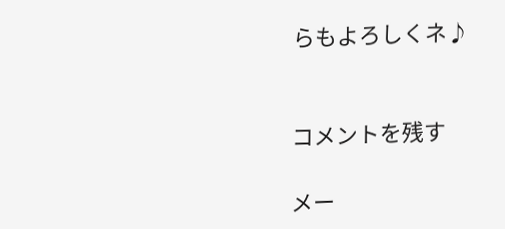らもよろしくネ♪


コメントを残す

メー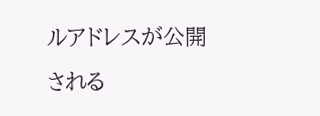ルアドレスが公開される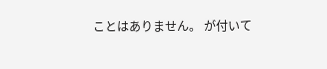ことはありません。 が付いて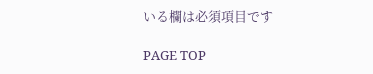いる欄は必須項目です

PAGE TOP